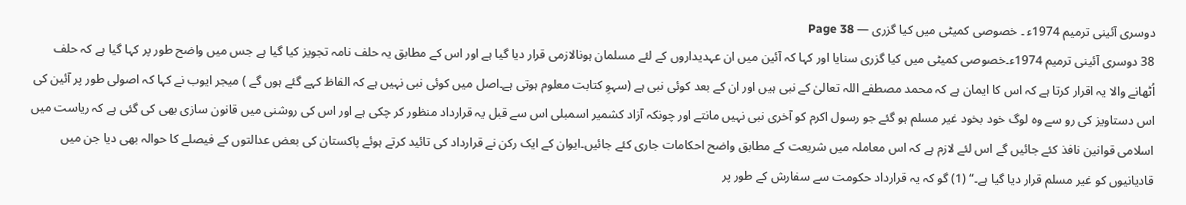دوسری آئینی ترمیم 1974ء ۔ خصوصی کمیٹی میں کیا گزری — Page 38
38 دوسری آئینی ترمیم 1974ء۔خصوصی کمیٹی میں کیا گزری سنایا اور کہا کہ آئین میں ان عہدیداروں کے لئے مسلمان ہونالازمی قرار دیا گیا ہے اور اس کے مطابق یہ حلف نامہ تجویز کیا گیا ہے جس میں واضح طور پر کہا گیا ہے کہ حلف اُٹھانے والا یہ اقرار کرتا ہے کہ اس کا ایمان ہے کہ محمد مصطفے اللہ تعالیٰ کے نبی ہیں اور ان کے بعد کوئی نبی ہے (سہوِ کتابت معلوم ہوتی ہے۔اصل میں کوئی نبی نہیں ہے کہ الفاظ کہے گئے ہوں گے ) میجر ایوب نے کہا کہ اصولی طور پر آئین کی اس دستاویز کی رو سے وہ لوگ خود بخود غیر مسلم ہو گئے جو رسول اکرم کو آخری نبی نہیں مانتے اور چونکہ آزاد کشمیر اسمبلی اس سے قبل یہ قرارداد منظور کر چکی ہے اور اس کی روشنی میں قانون سازی بھی کی گئی ہے کہ ریاست میں اسلامی قوانین نافذ کئے جائیں گے اس لئے لازم ہے کہ اس معاملہ میں شریعت کے مطابق واضح احکامات جاری کئے جائیں۔ایوان کے ایک رکن نے قرارداد کی تائید کرتے ہوئے پاکستان کی بعض عدالتوں کے فیصلے کا حوالہ بھی دیا جن میں قادیانیوں کو غیر مسلم قرار دیا گیا ہے۔“ (1) گو کہ یہ قرارداد حکومت سے سفارش کے طور پر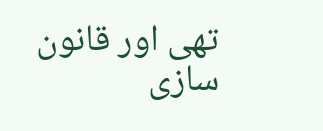تھی اور قانون سازی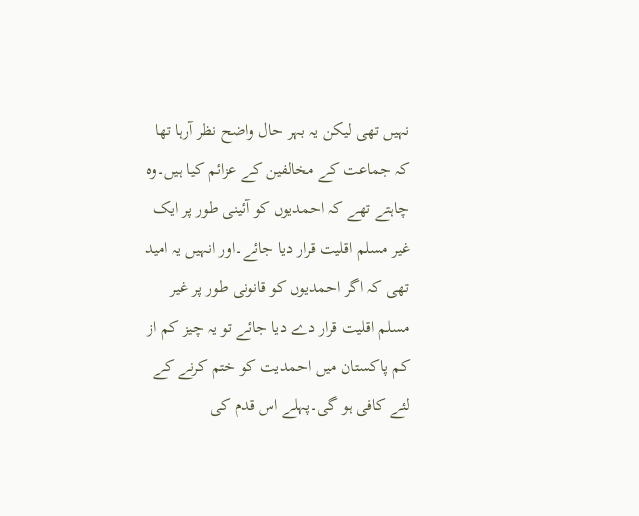نہیں تھی لیکن یہ بہر حال واضح نظر آرہا تھا کہ جماعت کے مخالفین کے عزائم کیا ہیں۔وہ چاہتے تھے کہ احمدیوں کو آئینی طور پر ایک غیر مسلم اقلیت قرار دیا جائے۔اور انہیں یہ امید تھی کہ اگر احمدیوں کو قانونی طور پر غیر مسلم اقلیت قرار دے دیا جائے تو یہ چیز کم از کم پاکستان میں احمدیت کو ختم کرنے کے لئے کافی ہو گی۔پہلے اس قدم کی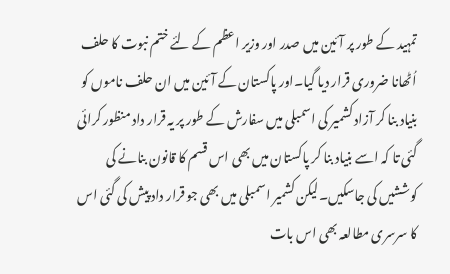تمہید کے طور پر آئین میں صدر اور وزیر اعظم کے لئے ختم نبوت کا حلف اُٹھانا ضروری قرار دیا گیا۔اور پاکستان کے آئین میں ان حلف ناموں کو بنیاد بنا کر آزاد کشمیر کی اسمبلی میں سفارش کے طور پر یہ قرار داد منظور کرائی گئی تا کہ اسے بنیاد بنا کر پاکستان میں بھی اس قسم کا قانون بنانے کی کوششیں کی جاسکیں۔لیکن کشمیر اسمبلی میں بھی جو قرار داد پیش کی گئی اس کا سرسری مطالعہ بھی اس بات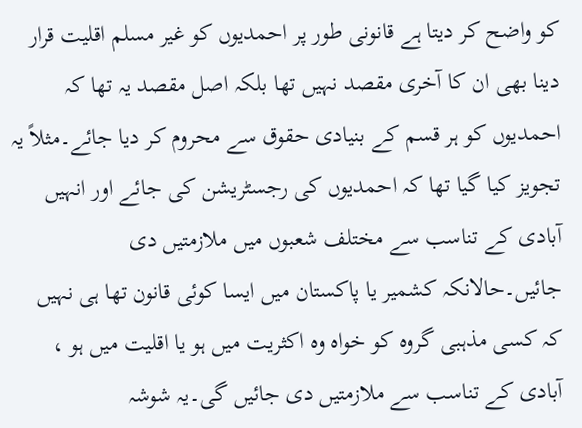کو واضح کر دیتا ہے قانونی طور پر احمدیوں کو غیر مسلم اقلیت قرار دینا بھی ان کا آخری مقصد نہیں تھا بلکہ اصل مقصد یہ تھا کہ احمدیوں کو ہر قسم کے بنیادی حقوق سے محروم کر دیا جائے۔مثلاً یہ تجویز کیا گیا تھا کہ احمدیوں کی رجسٹریشن کی جائے اور انہیں آبادی کے تناسب سے مختلف شعبوں میں ملازمتیں دی جائیں۔حالانکہ کشمیر یا پاکستان میں ایسا کوئی قانون تھا ہی نہیں کہ کسی مذہبی گروہ کو خواہ وہ اکثریت میں ہو یا اقلیت میں ہو ، آبادی کے تناسب سے ملازمتیں دی جائیں گی۔یہ شوشہ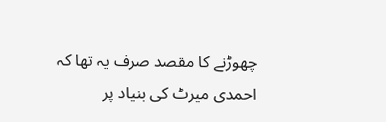چھوڑنے کا مقصد صرف یہ تھا کہ احمدی میرٹ کی بنیاد پر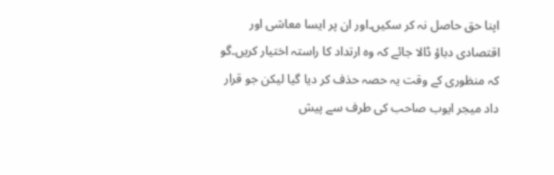اپنا حق حاصل نہ کر سکیں۔اور ان پر ایسا معاشی اور اقتصادی دباؤ ڈالا جائے کہ وہ ارتداد کا راستہ اختیار کریں۔گو کہ منظوری کے وقت یہ حصہ حذف کر دیا گیا لیکن جو قرار داد میجر ایوب صاحب کی طرف سے پیش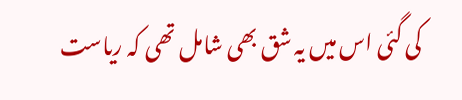کی گئی اس میں یہ شق بھی شامل تھی کہ ریاست